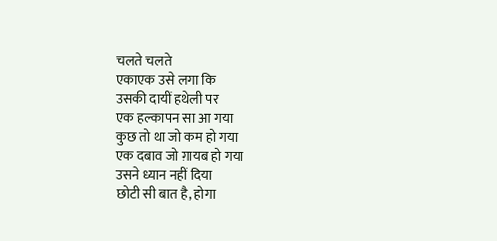चलते चलते
एकाएक उसे लगा कि
उसकी दायीं हथेली पर
एक हल्कापन सा आ गया
कुछ तो था जो कम हो गया
एक दबाव जो ग़ायब हो गया
उसने ध्यान नहीं दिया
छोटी सी बात है, होगा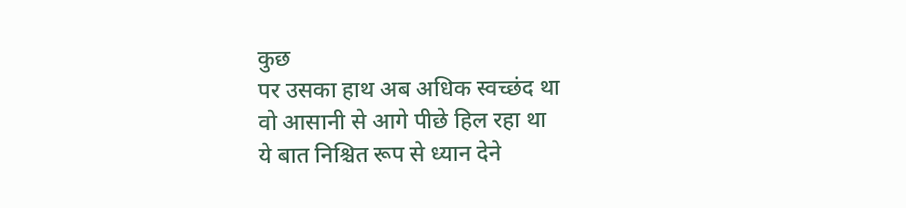कुछ
पर उसका हाथ अब अधिक स्वच्छंद था
वो आसानी से आगे पीछे हिल रहा था
ये बात निश्चित रूप से ध्यान देने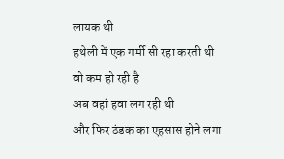लायक थी
हथेली में एक गर्मी सी रहा करती थी
वो कम हो रही है
अब वहां हवा लग रही थी
और फिर ठंडक का एहसास होने लगा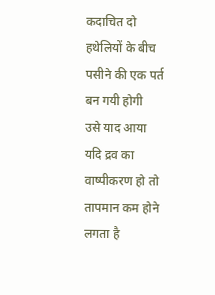कदाचित दो हथेलियों के बीच
पसीने की एक पर्त बन गयी होगी
उसे याद आया
यदि द्रव का वाष्पीकरण हो तो
तापमान कम होने लगता है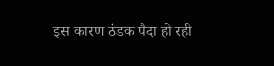इस कारण ठंडक पैदा हो रही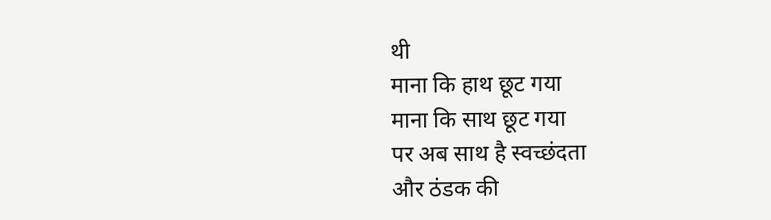थी
माना कि हाथ छूट गया
माना कि साथ छूट गया
पर अब साथ है स्वच्छंदता
और ठंडक की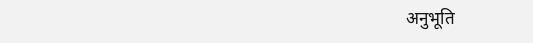अनुभूति